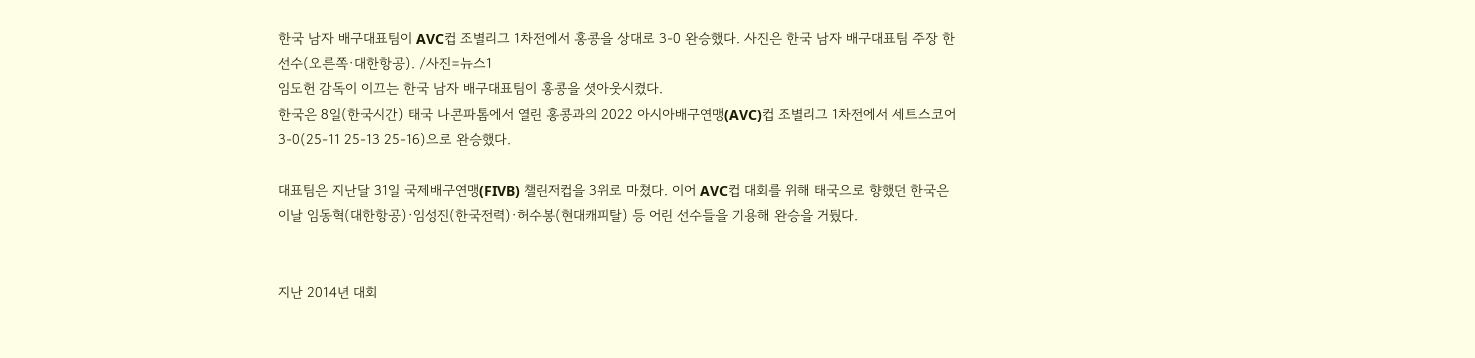한국 남자 배구대표팀이 AVC컵 조별리그 1차전에서 홍콩을 상대로 3-0 완승했다. 사진은 한국 남자 배구대표팀 주장 한선수(오른쪽·대한항공). /사진=뉴스1
임도헌 감독이 이끄는 한국 남자 배구대표팀이 홍콩을 셧아웃시켰다.
한국은 8일(한국시간) 태국 나콘파톰에서 열린 홍콩과의 2022 아시아배구연맹(AVC)컵 조별리그 1차전에서 세트스코어 3-0(25-11 25-13 25-16)으로 완승했다.

대표팀은 지난달 31일 국제배구연맹(FIVB) 챌린저컵을 3위로 마쳤다. 이어 AVC컵 대회를 위해 태국으로 향했던 한국은 이날 임동혁(대한항공)·임성진(한국전력)·허수봉(현대캐피탈) 등 어린 선수들을 기용해 완승을 거뒀다.


지난 2014년 대회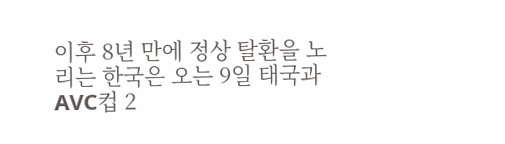이후 8년 만에 정상 탈환을 노리는 한국은 오는 9일 태국과 AVC컵 2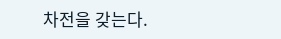차전을 갖는다.